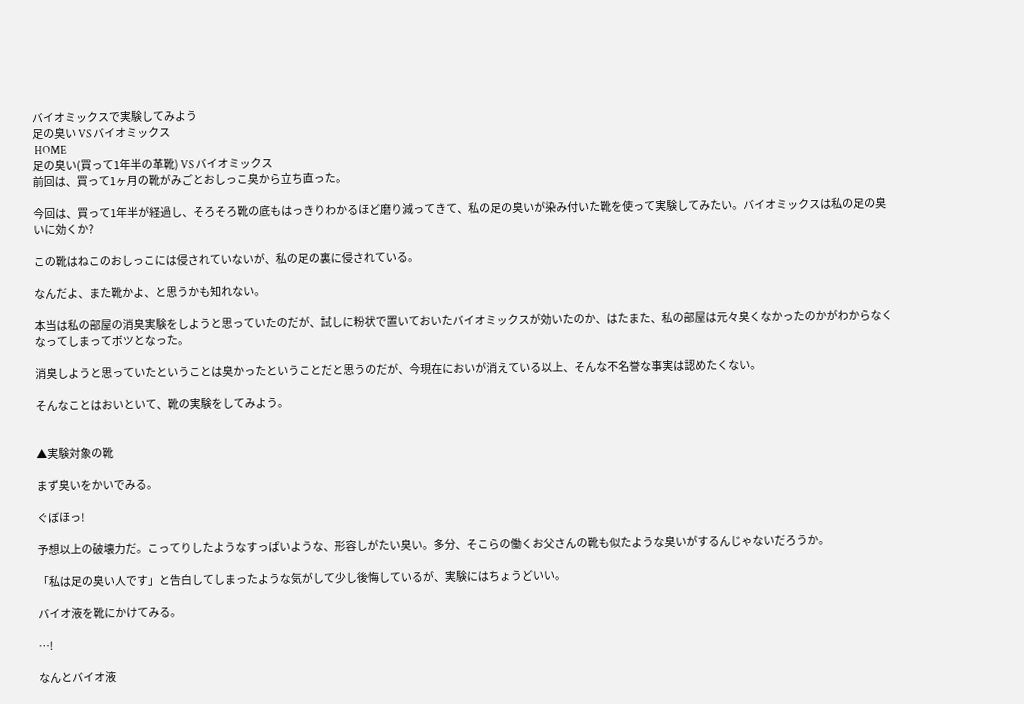バイオミックスで実験してみよう
足の臭い VS バイオミックス
 HOME
足の臭い(買って1年半の革靴) VS バイオミックス
前回は、買って1ヶ月の靴がみごとおしっこ臭から立ち直った。

今回は、買って1年半が経過し、そろそろ靴の底もはっきりわかるほど磨り減ってきて、私の足の臭いが染み付いた靴を使って実験してみたい。バイオミックスは私の足の臭いに効くか?

この靴はねこのおしっこには侵されていないが、私の足の裏に侵されている。

なんだよ、また靴かよ、と思うかも知れない。

本当は私の部屋の消臭実験をしようと思っていたのだが、試しに粉状で置いておいたバイオミックスが効いたのか、はたまた、私の部屋は元々臭くなかったのかがわからなくなってしまってボツとなった。

消臭しようと思っていたということは臭かったということだと思うのだが、今現在においが消えている以上、そんな不名誉な事実は認めたくない。

そんなことはおいといて、靴の実験をしてみよう。


▲実験対象の靴

まず臭いをかいでみる。

ぐぼほっ!

予想以上の破壊力だ。こってりしたようなすっぱいような、形容しがたい臭い。多分、そこらの働くお父さんの靴も似たような臭いがするんじゃないだろうか。

「私は足の臭い人です」と告白してしまったような気がして少し後悔しているが、実験にはちょうどいい。

バイオ液を靴にかけてみる。

…!

なんとバイオ液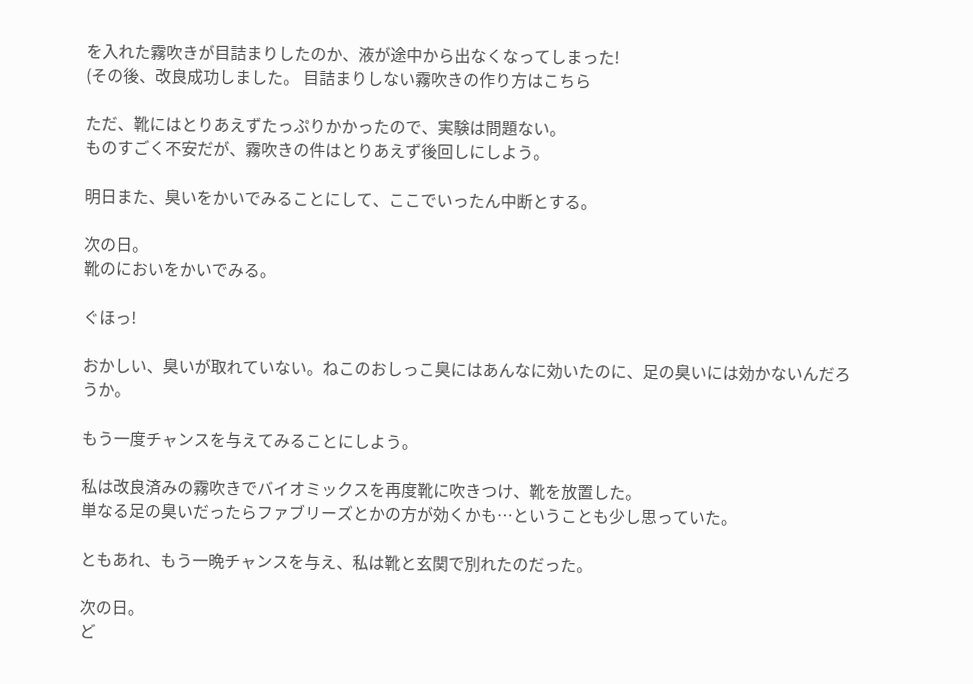を入れた霧吹きが目詰まりしたのか、液が途中から出なくなってしまった!
(その後、改良成功しました。 目詰まりしない霧吹きの作り方はこちら

ただ、靴にはとりあえずたっぷりかかったので、実験は問題ない。
ものすごく不安だが、霧吹きの件はとりあえず後回しにしよう。

明日また、臭いをかいでみることにして、ここでいったん中断とする。

次の日。
靴のにおいをかいでみる。

ぐほっ!

おかしい、臭いが取れていない。ねこのおしっこ臭にはあんなに効いたのに、足の臭いには効かないんだろうか。

もう一度チャンスを与えてみることにしよう。

私は改良済みの霧吹きでバイオミックスを再度靴に吹きつけ、靴を放置した。
単なる足の臭いだったらファブリーズとかの方が効くかも…ということも少し思っていた。

ともあれ、もう一晩チャンスを与え、私は靴と玄関で別れたのだった。

次の日。
ど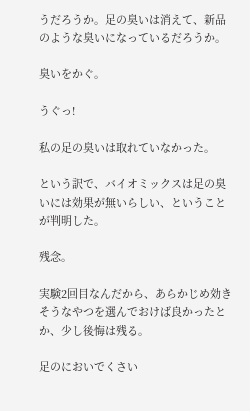うだろうか。足の臭いは消えて、新品のような臭いになっているだろうか。

臭いをかぐ。

うぐっ!

私の足の臭いは取れていなかった。

という訳で、バイオミックスは足の臭いには効果が無いらしい、ということが判明した。

残念。

実験2回目なんだから、あらかじめ効きそうなやつを選んでおけば良かったとか、少し後悔は残る。

足のにおいでくさい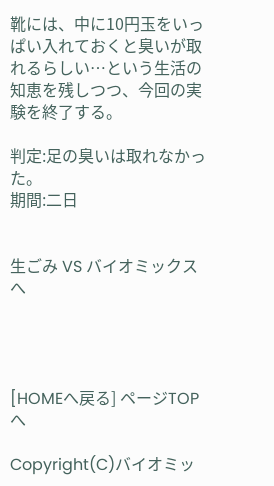靴には、中に10円玉をいっぱい入れておくと臭いが取れるらしい…という生活の知恵を残しつつ、今回の実験を終了する。

判定:足の臭いは取れなかった。
期間:二日


生ごみ VS バイオミックスへ




[HOMEへ戻る] ページTOPへ

Copyright(C)バイオミッ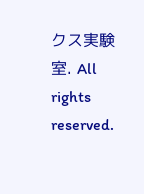クス実験室. All rights reserved.